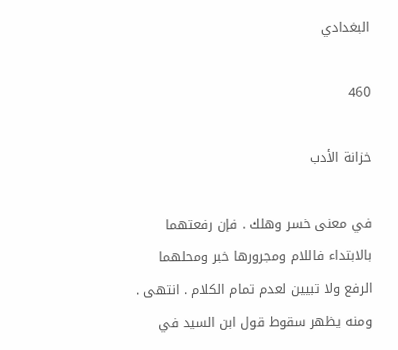البغدادي

460

خزانة الأدب

في معنى خسر وهلك . فإن رفعتهما بالابتداء فاللام ومجرورها خبر ومحلهما الرفع ولا تبيين لعدم تمام الكلام . انتهى . ومنه يظهر سقوط قول ابن السيد في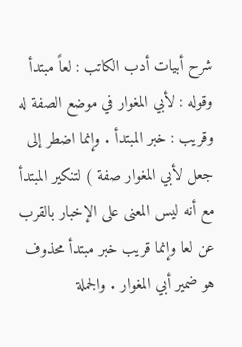شرح أبيات أدب الكاتب : لعاً مبتدأ وقوله : لأبي المغوار في موضع الصفة له وقريب : خبر المبتدأ . وإنما اضطر إلى جعل لأبي المغوار صفة ) لتنكير المبتدأ مع أنه ليس المعنى على الإخبار بالقرب عن لعا وإنما قريب خبر مبتدأ محذوف هو ضمير أبي المغوار . والجملة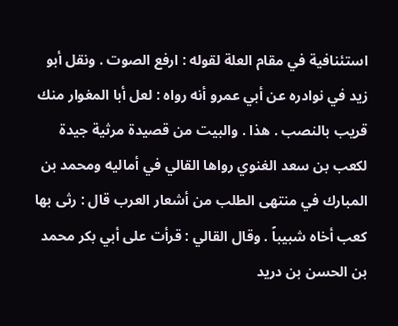استئنافية في مقام العلة لقوله : ارفع الصوت . ونقل أبو زيد في نوادره عن أبي عمرو أنه رواه : لعل أبا المغوار منك قريب بالنصب . هذا . والبيت من قصيدة مرثية جيدة لكعب بن سعد الغنوي رواها القالي في أماليه ومحمد بن المبارك في منتهى الطلب من أشعار العرب قال : رثى بها كعب أخاه شبيباً . وقال القالي : قرأت على أبي بكر محمد بن الحسن بن دريد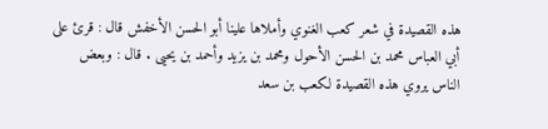هذه القصيدة في شعر كعب الغنوي وأملاها علينا أبو الحسن الأخفش قال : قرئ على أبي العباس محمد بن الحسن الأحول ومحمد بن يزيد وأحمد بن يحيى . قال : وبعض الناس يروي هذه القصيدة لكعب بن سعد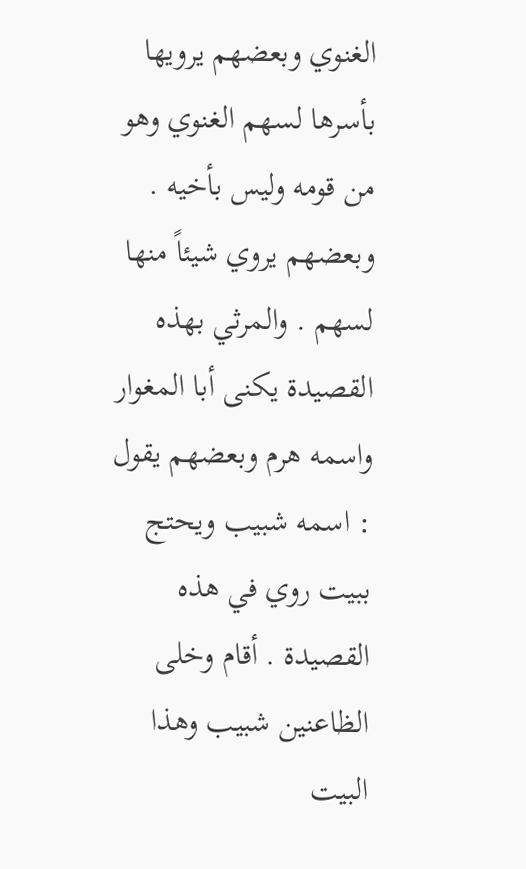الغنوي وبعضهم يرويها بأسرها لسهم الغنوي وهو من قومه وليس بأخيه . وبعضهم يروي شيئاً منها لسهم . والمرثي بهذه القصيدة يكنى أبا المغوار واسمه هرم وبعضهم يقول : اسمه شبيب ويحتج ببيت روي في هذه القصيدة . أقام وخلى الظاعنين شبيب وهذا البيت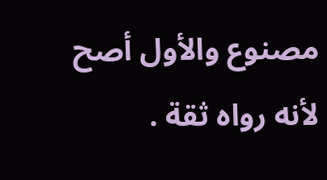مصنوع والأول أصح لأنه رواه ثقة .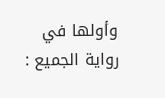وأولها في رواية الجميع :